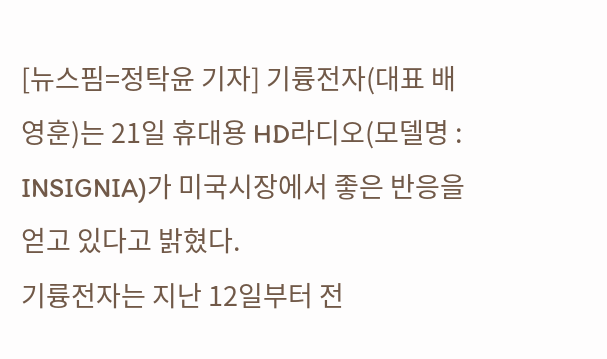[뉴스핌=정탁윤 기자] 기륭전자(대표 배영훈)는 21일 휴대용 HD라디오(모델명 : INSIGNIA)가 미국시장에서 좋은 반응을 얻고 있다고 밝혔다.
기륭전자는 지난 12일부터 전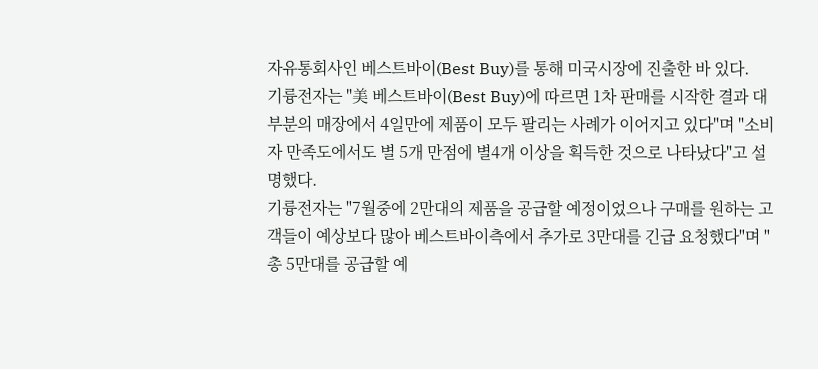자유통회사인 베스트바이(Best Buy)를 통해 미국시장에 진출한 바 있다.
기륭전자는 "美 베스트바이(Best Buy)에 따르면 1차 판매를 시작한 결과 대부분의 매장에서 4일만에 제품이 모두 팔리는 사례가 이어지고 있다"며 "소비자 만족도에서도 별 5개 만점에 별4개 이상을 획득한 것으로 나타났다"고 설명했다.
기륭전자는 "7월중에 2만대의 제품을 공급할 예정이었으나 구매를 원하는 고객들이 예상보다 많아 베스트바이측에서 추가로 3만대를 긴급 요청했다"며 "총 5만대를 공급할 예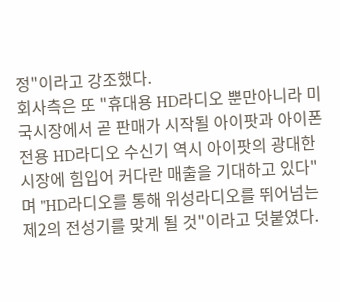정"이라고 강조했다.
회사측은 또 "휴대용 HD라디오 뿐만아니라 미국시장에서 곧 판매가 시작될 아이팟과 아이폰 전용 HD라디오 수신기 역시 아이팟의 광대한 시장에 힘입어 커다란 매출을 기대하고 있다"며 "HD라디오를 통해 위성라디오를 뛰어넘는 제2의 전성기를 맞게 될 것"이라고 덧붙였다.